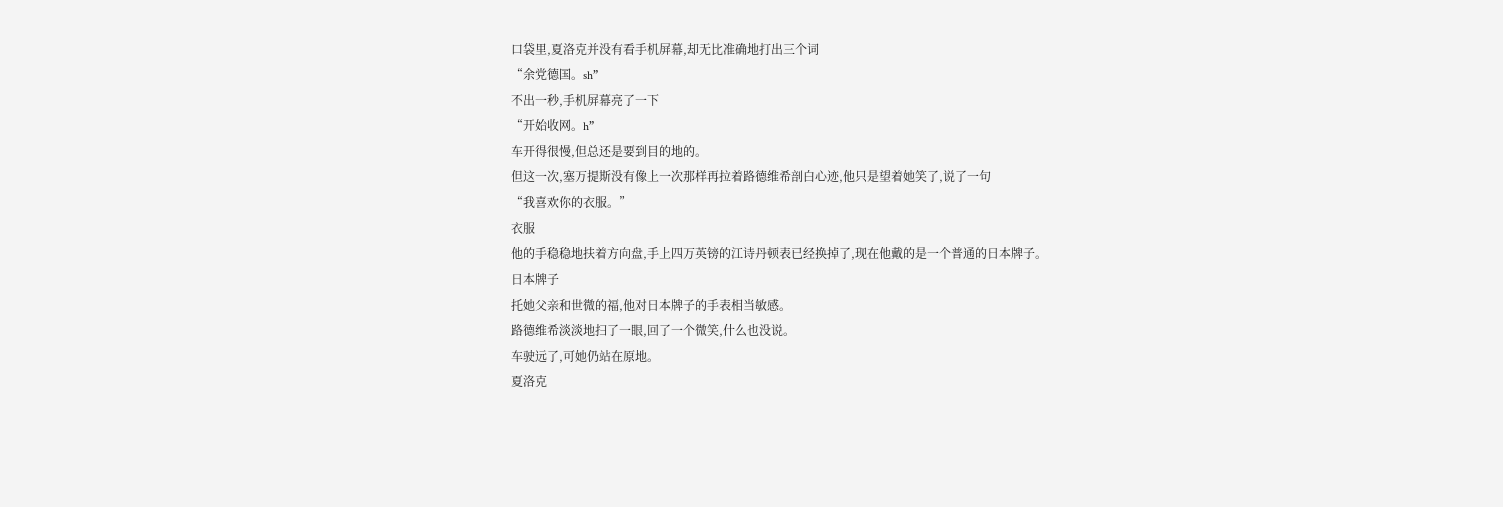口袋里,夏洛克并没有看手机屏幕,却无比准确地打出三个词
“余党德国。sh”
不出一秒,手机屏幕亮了一下
“开始收网。h”
车开得很慢,但总还是要到目的地的。
但这一次,塞万提斯没有像上一次那样再拉着路德维希剖白心迹,他只是望着她笑了,说了一句
“我喜欢你的衣服。”
衣服
他的手稳稳地扶着方向盘,手上四万英镑的江诗丹顿表已经换掉了,现在他戴的是一个普通的日本牌子。
日本牌子
托她父亲和世微的福,他对日本牌子的手表相当敏感。
路德维希淡淡地扫了一眼,回了一个微笑,什么也没说。
车驶远了,可她仍站在原地。
夏洛克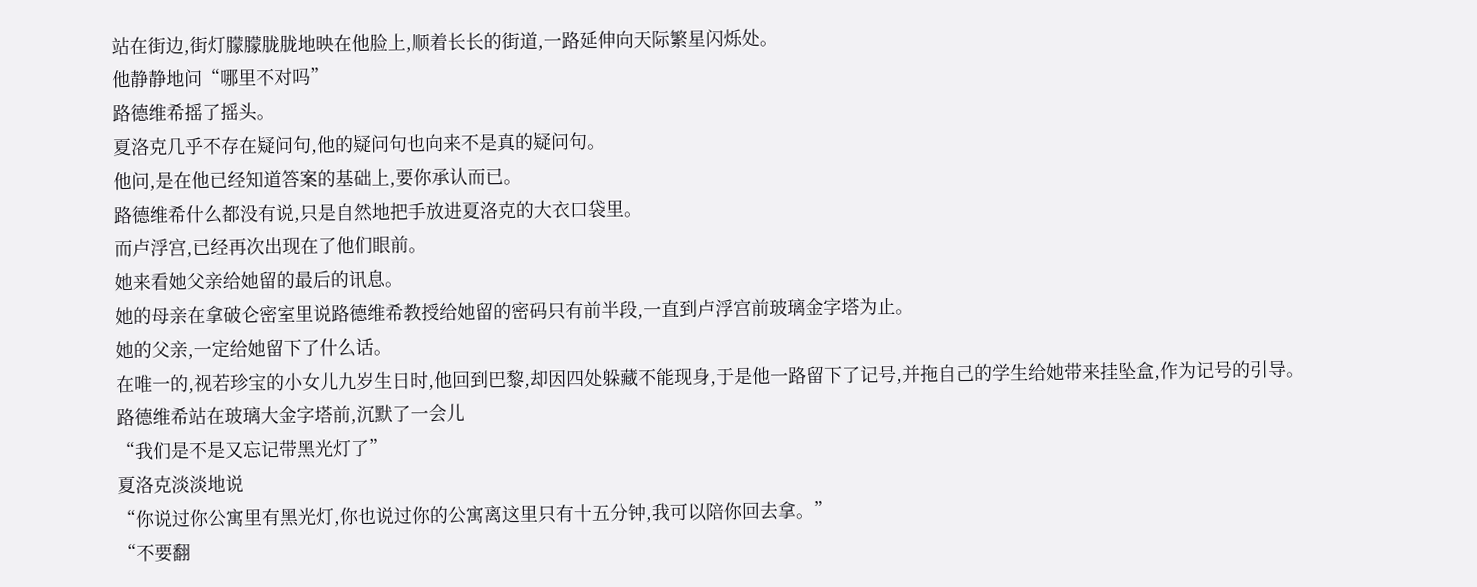站在街边,街灯朦朦胧胧地映在他脸上,顺着长长的街道,一路延伸向天际繁星闪烁处。
他静静地问“哪里不对吗”
路德维希摇了摇头。
夏洛克几乎不存在疑问句,他的疑问句也向来不是真的疑问句。
他问,是在他已经知道答案的基础上,要你承认而已。
路德维希什么都没有说,只是自然地把手放进夏洛克的大衣口袋里。
而卢浮宫,已经再次出现在了他们眼前。
她来看她父亲给她留的最后的讯息。
她的母亲在拿破仑密室里说路德维希教授给她留的密码只有前半段,一直到卢浮宫前玻璃金字塔为止。
她的父亲,一定给她留下了什么话。
在唯一的,视若珍宝的小女儿九岁生日时,他回到巴黎,却因四处躲藏不能现身,于是他一路留下了记号,并拖自己的学生给她带来挂坠盒,作为记号的引导。
路德维希站在玻璃大金字塔前,沉默了一会儿
“我们是不是又忘记带黑光灯了”
夏洛克淡淡地说
“你说过你公寓里有黑光灯,你也说过你的公寓离这里只有十五分钟,我可以陪你回去拿。”
“不要翻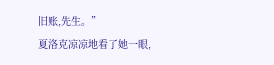旧账,先生。”
夏洛克凉凉地看了她一眼,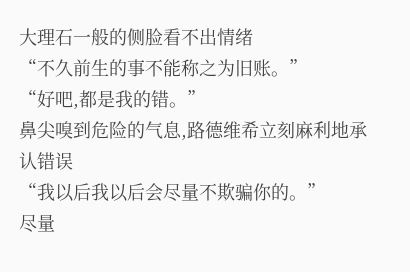大理石一般的侧脸看不出情绪
“不久前生的事不能称之为旧账。”
“好吧,都是我的错。”
鼻尖嗅到危险的气息,路德维希立刻麻利地承认错误
“我以后我以后会尽量不欺骗你的。”
尽量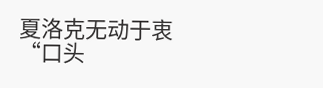夏洛克无动于衷
“口头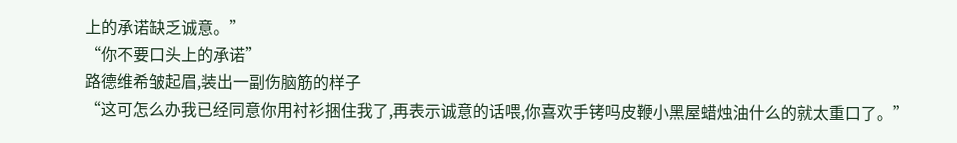上的承诺缺乏诚意。”
“你不要口头上的承诺”
路德维希皱起眉,装出一副伤脑筋的样子
“这可怎么办我已经同意你用衬衫捆住我了,再表示诚意的话喂,你喜欢手铐吗皮鞭小黑屋蜡烛油什么的就太重口了。”